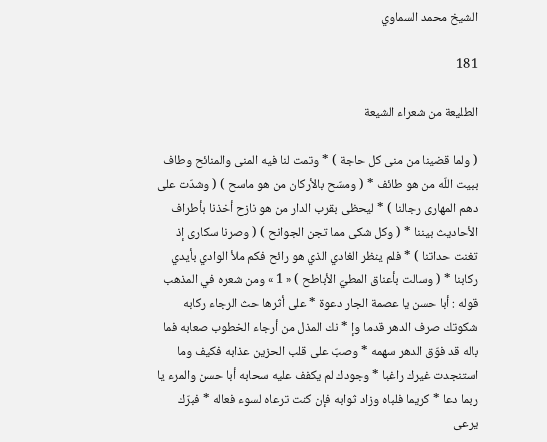الشيخ محمد السماوي

181

الطليعة من شعراء الشيعة

( ولما قضينا من منى كل حاجة ) * وتمت لنا فيه المنى والمنائح وطاف ببيت اللّه من هو طائف * ( ومسّح بالأركان من هو ماسح ) ( وشدّت على دهم المهارى رجالنا ) * ليحظى بقرب الدار من هو نازح أخذنا بأطراف الأحاديث بيننا * ( وكل شكى مما تجن الجوانح ) ( وصرنا سكارى إذ تغنت حداتنا ) * فلم ينظر الغادي الذي هو رائح فكم ملأ الوادي بأيدي ركابنا * ( وسالت بأعناق المطيّ الأباطح ) « 1 » ومن شعره في المذهب قوله : أبا حسن يا عصمة الجار دعوة * على أثرها حث الرجاء ركابه شكوتك صرف الدهر قدما وإ * نك المذل من أرجاء الخطوب صعابه فما باله قد فوّق الدهر سهمه * وصبّ على قلب الحزين عذابه فكيف وما استنجدت غيرك راغبا * وجودك لم يكفف عليه سحابه أبا حسن والمرء يا ربما دعا * كريما فلباه وزاد ثوابه فإن كنت ترعاه لسوء فعاله * فبرّك يرعى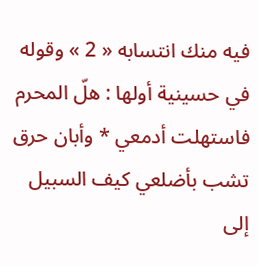فيه منك انتسابه « 2 » وقوله في حسينية أولها : هلّ المحرم فاستهلت أدمعي * وأبان حرق تشب بأضلعي كيف السبيل إلى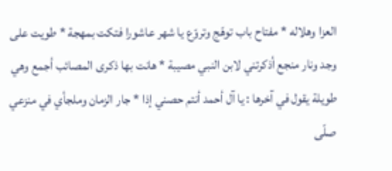العزا وهلاله * مفتاح باب توهّج وتروّع يا شهر عاشورا فتكت بمهجة * طويت على وجد ونار منجع أذكرتني لابن النبي مصيبة * هانت بها ذكرى المصائب أجمع وهي طويلة يقول في آخرها : يا آل أحمد أنتم حصني إذا * جار الزمان وملجأي في منزعي صلّى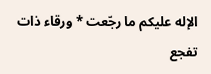الإله عليكم ما رجّعت * ورقاء ذات تفجع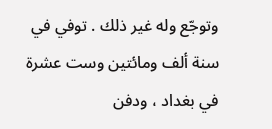وتوجّع وله غير ذلك . توفي في سنة ألف ومائتين وست عشرة في بغداد ، ودفن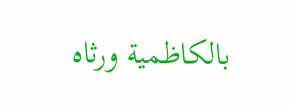بالكاظمية ورثاه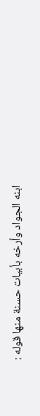ابنه الجواد وأرخه بأبيات حسنة منها قوله :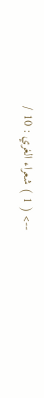--> ( 1 ) شعراء الغري : 10 /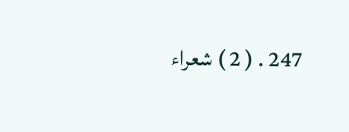247 . ( 2 ) شعراء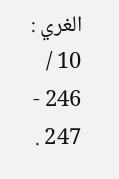الغري : 10 / 246 - 247 .